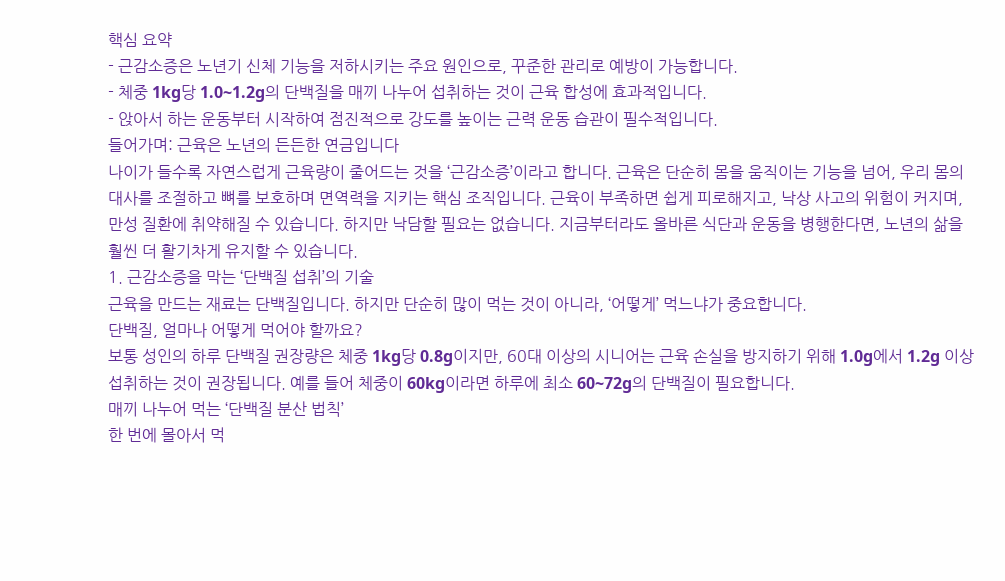핵심 요약
- 근감소증은 노년기 신체 기능을 저하시키는 주요 원인으로, 꾸준한 관리로 예방이 가능합니다.
- 체중 1kg당 1.0~1.2g의 단백질을 매끼 나누어 섭취하는 것이 근육 합성에 효과적입니다.
- 앉아서 하는 운동부터 시작하여 점진적으로 강도를 높이는 근력 운동 습관이 필수적입니다.
들어가며: 근육은 노년의 든든한 연금입니다
나이가 들수록 자연스럽게 근육량이 줄어드는 것을 ‘근감소증’이라고 합니다. 근육은 단순히 몸을 움직이는 기능을 넘어, 우리 몸의 대사를 조절하고 뼈를 보호하며 면역력을 지키는 핵심 조직입니다. 근육이 부족하면 쉽게 피로해지고, 낙상 사고의 위험이 커지며, 만성 질환에 취약해질 수 있습니다. 하지만 낙담할 필요는 없습니다. 지금부터라도 올바른 식단과 운동을 병행한다면, 노년의 삶을 훨씬 더 활기차게 유지할 수 있습니다.
1. 근감소증을 막는 ‘단백질 섭취’의 기술
근육을 만드는 재료는 단백질입니다. 하지만 단순히 많이 먹는 것이 아니라, ‘어떻게’ 먹느냐가 중요합니다.
단백질, 얼마나 어떻게 먹어야 할까요?
보통 성인의 하루 단백질 권장량은 체중 1kg당 0.8g이지만, 60대 이상의 시니어는 근육 손실을 방지하기 위해 1.0g에서 1.2g 이상 섭취하는 것이 권장됩니다. 예를 들어 체중이 60kg이라면 하루에 최소 60~72g의 단백질이 필요합니다.
매끼 나누어 먹는 ‘단백질 분산 법칙’
한 번에 몰아서 먹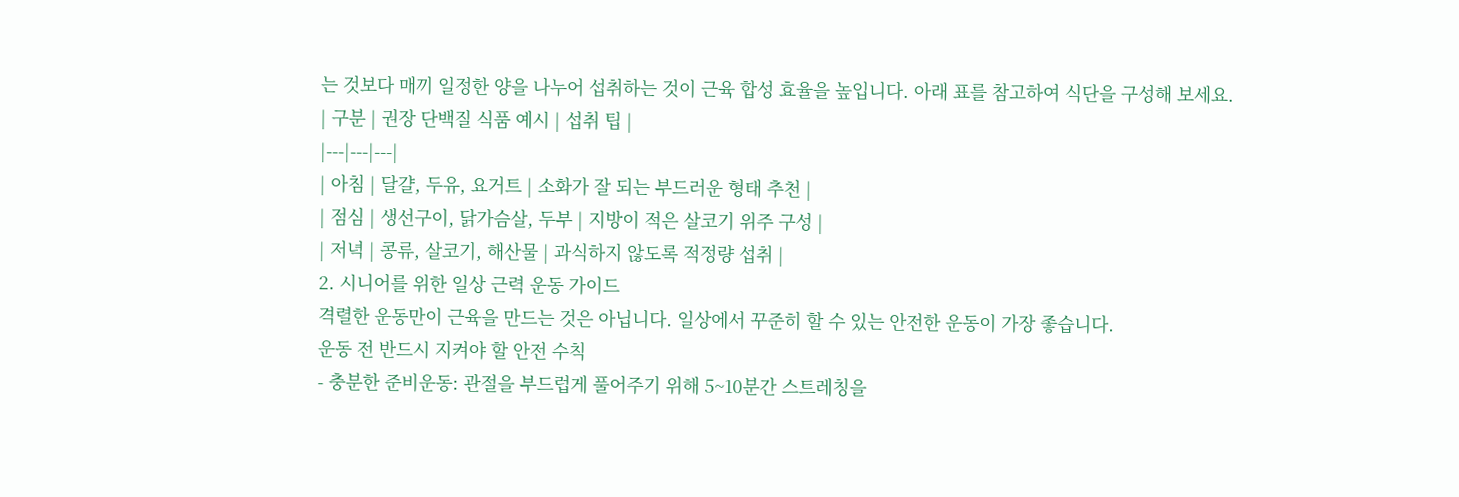는 것보다 매끼 일정한 양을 나누어 섭취하는 것이 근육 합성 효율을 높입니다. 아래 표를 참고하여 식단을 구성해 보세요.
| 구분 | 권장 단백질 식품 예시 | 섭취 팁 |
|---|---|---|
| 아침 | 달걀, 두유, 요거트 | 소화가 잘 되는 부드러운 형태 추천 |
| 점심 | 생선구이, 닭가슴살, 두부 | 지방이 적은 살코기 위주 구성 |
| 저녁 | 콩류, 살코기, 해산물 | 과식하지 않도록 적정량 섭취 |
2. 시니어를 위한 일상 근력 운동 가이드
격렬한 운동만이 근육을 만드는 것은 아닙니다. 일상에서 꾸준히 할 수 있는 안전한 운동이 가장 좋습니다.
운동 전 반드시 지켜야 할 안전 수칙
- 충분한 준비운동: 관절을 부드럽게 풀어주기 위해 5~10분간 스트레칭을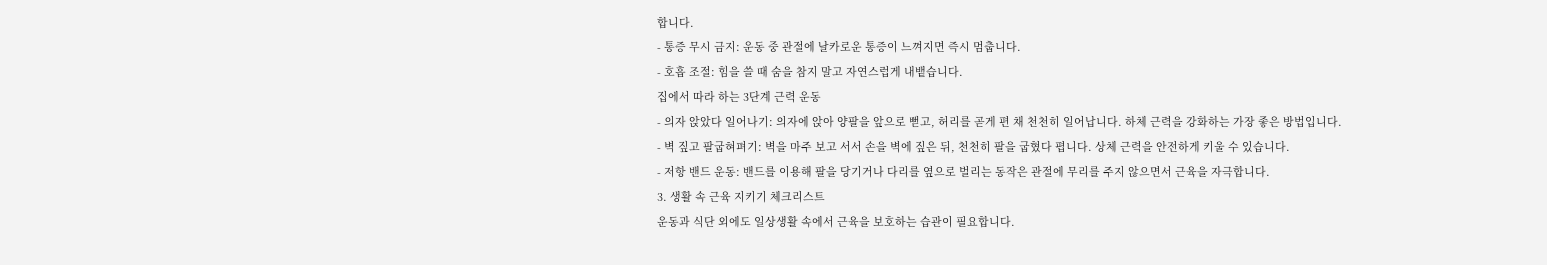합니다.
- 통증 무시 금지: 운동 중 관절에 날카로운 통증이 느껴지면 즉시 멈춥니다.
- 호흡 조절: 힘을 쓸 때 숨을 참지 말고 자연스럽게 내뱉습니다.
집에서 따라 하는 3단계 근력 운동
- 의자 앉았다 일어나기: 의자에 앉아 양팔을 앞으로 뻗고, 허리를 곧게 편 채 천천히 일어납니다. 하체 근력을 강화하는 가장 좋은 방법입니다.
- 벽 짚고 팔굽혀펴기: 벽을 마주 보고 서서 손을 벽에 짚은 뒤, 천천히 팔을 굽혔다 폅니다. 상체 근력을 안전하게 키울 수 있습니다.
- 저항 밴드 운동: 밴드를 이용해 팔을 당기거나 다리를 옆으로 벌리는 동작은 관절에 무리를 주지 않으면서 근육을 자극합니다.
3. 생활 속 근육 지키기 체크리스트
운동과 식단 외에도 일상생활 속에서 근육을 보호하는 습관이 필요합니다.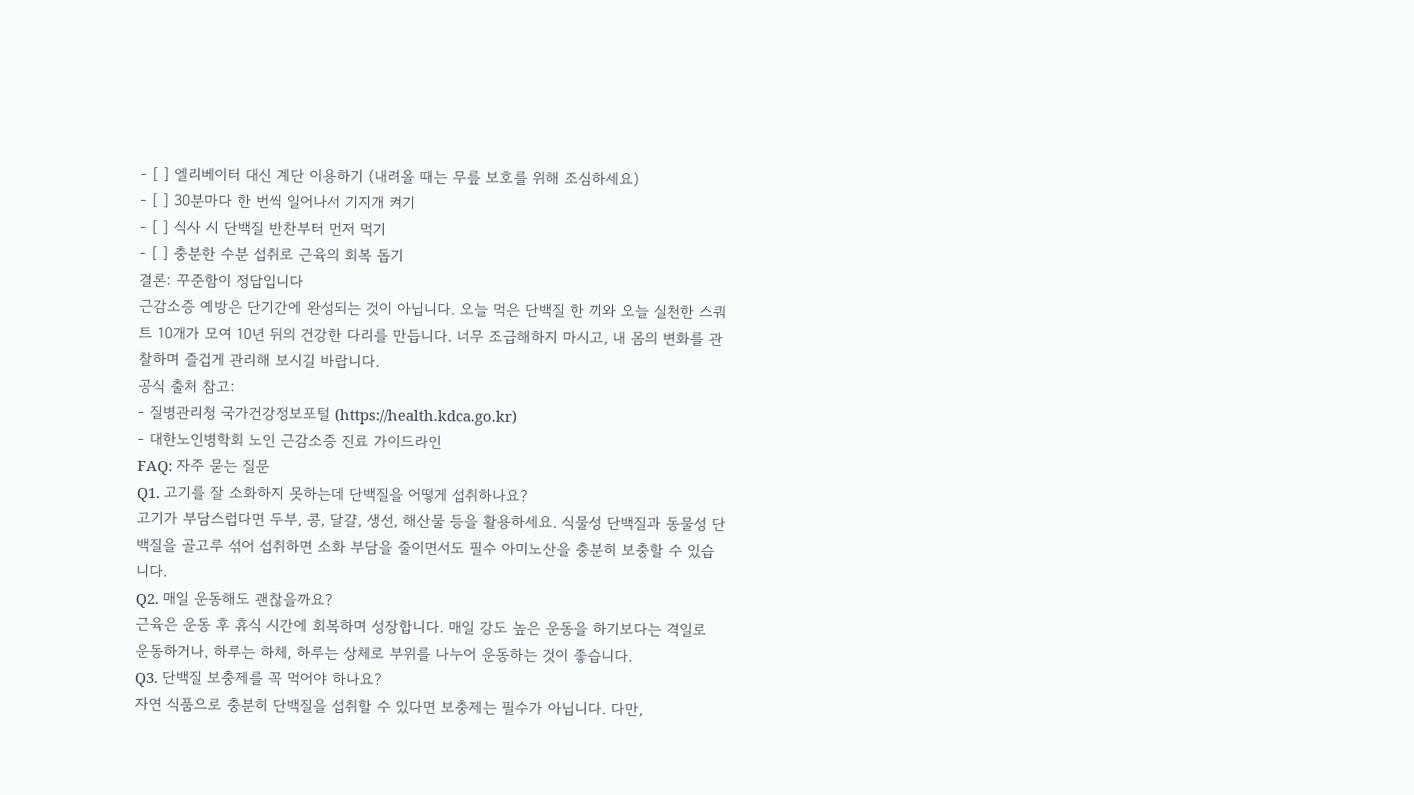- [ ] 엘리베이터 대신 계단 이용하기 (내려올 때는 무릎 보호를 위해 조심하세요)
- [ ] 30분마다 한 번씩 일어나서 기지개 켜기
- [ ] 식사 시 단백질 반찬부터 먼저 먹기
- [ ] 충분한 수분 섭취로 근육의 회복 돕기
결론: 꾸준함이 정답입니다
근감소증 예방은 단기간에 완성되는 것이 아닙니다. 오늘 먹은 단백질 한 끼와 오늘 실천한 스쿼트 10개가 모여 10년 뒤의 건강한 다리를 만듭니다. 너무 조급해하지 마시고, 내 몸의 변화를 관찰하며 즐겁게 관리해 보시길 바랍니다.
공식 출처 참고:
- 질병관리청 국가건강정보포털 (https://health.kdca.go.kr)
- 대한노인병학회 노인 근감소증 진료 가이드라인
FAQ: 자주 묻는 질문
Q1. 고기를 잘 소화하지 못하는데 단백질을 어떻게 섭취하나요?
고기가 부담스럽다면 두부, 콩, 달걀, 생선, 해산물 등을 활용하세요. 식물성 단백질과 동물성 단백질을 골고루 섞어 섭취하면 소화 부담을 줄이면서도 필수 아미노산을 충분히 보충할 수 있습니다.
Q2. 매일 운동해도 괜찮을까요?
근육은 운동 후 휴식 시간에 회복하며 성장합니다. 매일 강도 높은 운동을 하기보다는 격일로 운동하거나, 하루는 하체, 하루는 상체로 부위를 나누어 운동하는 것이 좋습니다.
Q3. 단백질 보충제를 꼭 먹어야 하나요?
자연 식품으로 충분히 단백질을 섭취할 수 있다면 보충제는 필수가 아닙니다. 다만,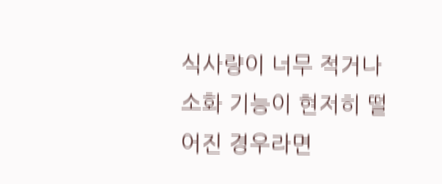식사량이 너무 적거나 소화 기능이 현저히 떨어진 경우라면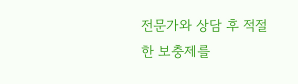전문가와 상담 후 적절한 보충제를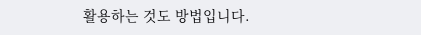활용하는 것도 방법입니다.